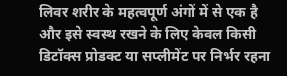लिवर शरीर के महत्वपूर्ण अंगों में से एक है और इसे स्वस्थ रखने के लिए केवल किसी डिटॉक्स प्रोडक्ट या सप्लीमेंट पर निर्भर रहना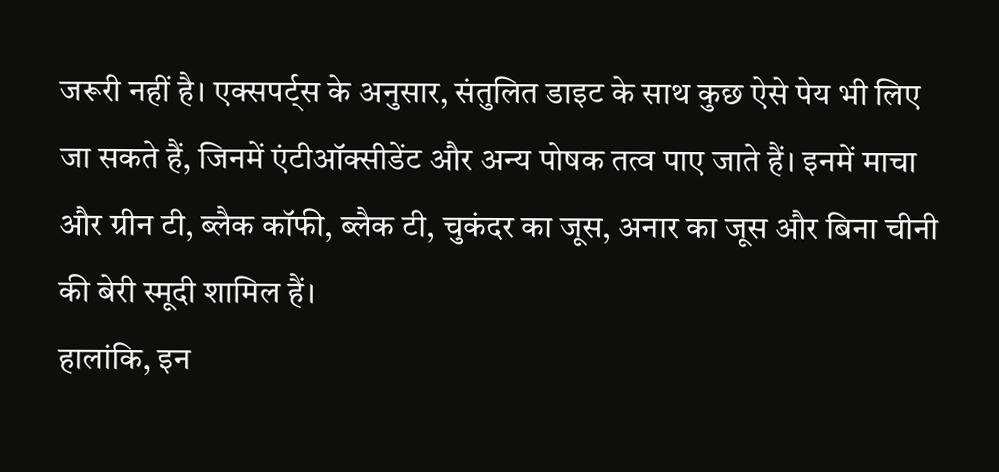जरूरी नहीं है। एक्सपर्ट्स के अनुसार, संतुलित डाइट के साथ कुछ ऐसे पेय भी लिए जा सकते हैं, जिनमें एंटीऑक्सीडेंट और अन्य पोषक तत्व पाए जाते हैं। इनमें माचा और ग्रीन टी, ब्लैक कॉफी, ब्लैक टी, चुकंदर का जूस, अनार का जूस और बिना चीनी की बेरी स्मूदी शामिल हैं।
हालांकि, इन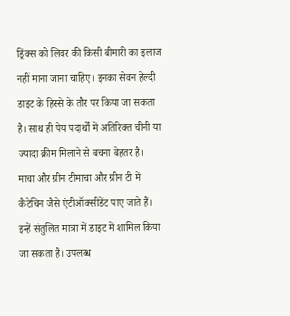ड्रिंक्स को लिवर की किसी बीमारी का इलाज नहीं माना जाना चाहिए। इनका सेवन हेल्दी डाइट के हिस्से के तौर पर किया जा सकता है। साथ ही पेय पदार्थों में अतिरिक्त चीनी या ज्यादा क्रीम मिलाने से बचना बेहतर है।
माचा और ग्रीन टीमाचा और ग्रीन टी में कैटेचिन जैसे एंटीऑक्सीडेंट पाए जाते हैं। इन्हें संतुलित मात्रा में डाइट में शामिल किया जा सकता है। उपलब्ध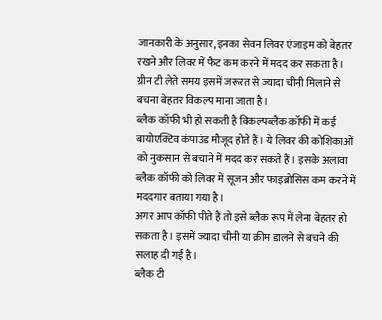जानकारी के अनुसार, इनका सेवन लिवर एंजाइम को बेहतर रखने और लिवर में फैट कम करने में मदद कर सकता है।
ग्रीन टी लेते समय इसमें जरूरत से ज्यादा चीनी मिलाने से बचना बेहतर विकल्प माना जाता है।
ब्लैक कॉफी भी हो सकती है विकल्पब्लैक कॉफी में कई बायोएक्टिव कंपाउंड मौजूद होते हैं। ये लिवर की कोशिकाओं को नुकसान से बचाने में मदद कर सकते हैं। इसके अलावा ब्लैक कॉफी को लिवर में सूजन और फाइब्रोसिस कम करने में मददगार बताया गया है।
अगर आप कॉफी पीते हैं तो इसे ब्लैक रूप में लेना बेहतर हो सकता है। इसमें ज्यादा चीनी या क्रीम डालने से बचने की सलाह दी गई है।
ब्लैक टी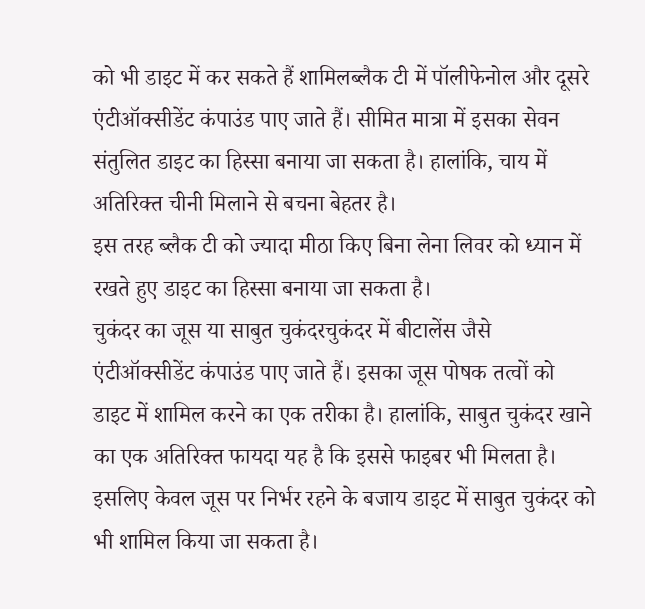को भी डाइट में कर सकते हैं शामिलब्लैक टी में पॉलीफेनोल और दूसरे एंटीऑक्सीडेंट कंपाउंड पाए जाते हैं। सीमित मात्रा में इसका सेवन संतुलित डाइट का हिस्सा बनाया जा सकता है। हालांकि, चाय में अतिरिक्त चीनी मिलाने से बचना बेहतर है।
इस तरह ब्लैक टी को ज्यादा मीठा किए बिना लेना लिवर को ध्यान में रखते हुए डाइट का हिस्सा बनाया जा सकता है।
चुकंदर का जूस या साबुत चुकंदरचुकंदर में बीटालेंस जैसे एंटीऑक्सीडेंट कंपाउंड पाए जाते हैं। इसका जूस पोषक तत्वों को डाइट में शामिल करने का एक तरीका है। हालांकि, साबुत चुकंदर खाने का एक अतिरिक्त फायदा यह है कि इससे फाइबर भी मिलता है।
इसलिए केवल जूस पर निर्भर रहने के बजाय डाइट में साबुत चुकंदर को भी शामिल किया जा सकता है।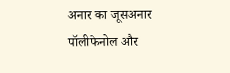अनार का जूसअनार पॉलीफेनोल और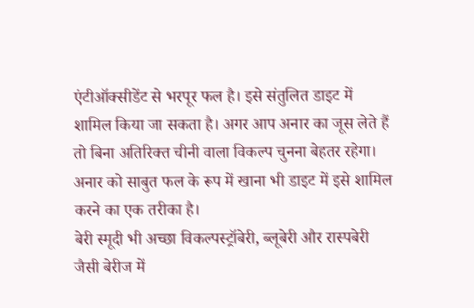एंटीऑक्सीडेंट से भरपूर फल है। इसे संतुलित डाइट में शामिल किया जा सकता है। अगर आप अनार का जूस लेते हैं तो बिना अतिरिक्त चीनी वाला विकल्प चुनना बेहतर रहेगा।
अनार को साबुत फल के रूप में खाना भी डाइट में इसे शामिल करने का एक तरीका है।
बेरी स्मूदी भी अच्छा विकल्पस्ट्रॉबेरी, ब्लूबेरी और रास्पबेरी जैसी बेरीज में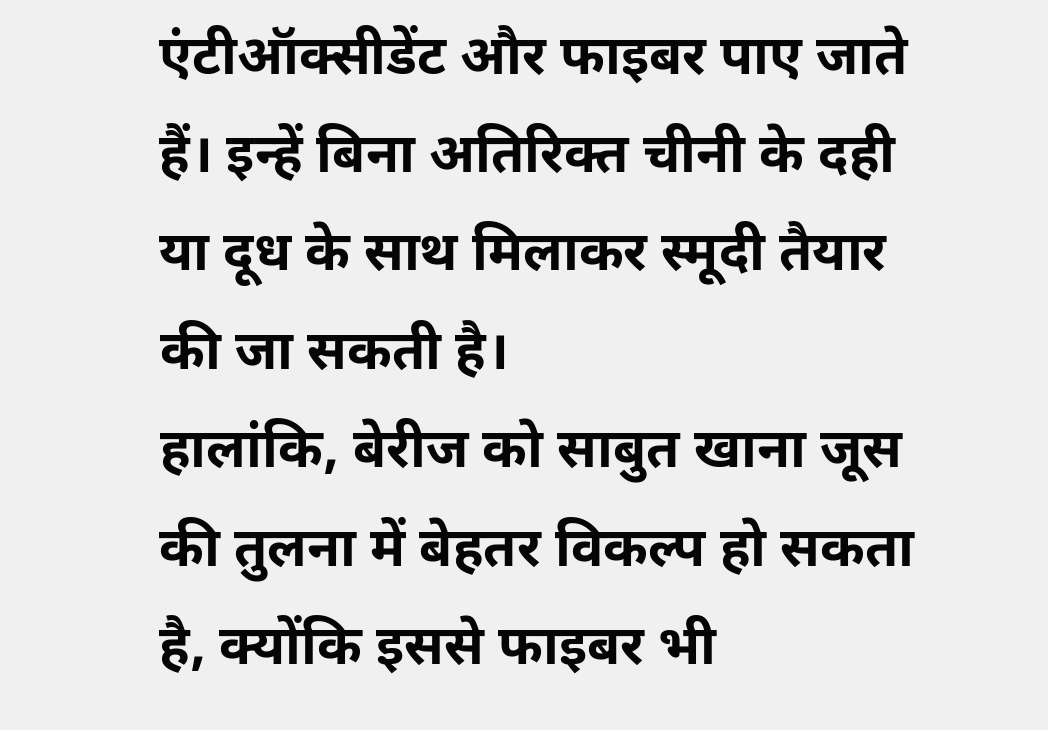एंटीऑक्सीडेंट और फाइबर पाए जाते हैं। इन्हें बिना अतिरिक्त चीनी के दही या दूध के साथ मिलाकर स्मूदी तैयार की जा सकती है।
हालांकि, बेरीज को साबुत खाना जूस की तुलना में बेहतर विकल्प हो सकता है, क्योंकि इससे फाइबर भी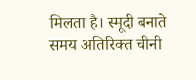मिलता है। स्मूदी बनाते समय अतिरिक्त चीनी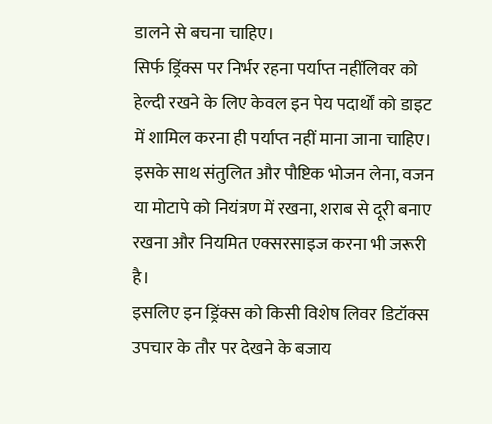डालने से बचना चाहिए।
सिर्फ ड्रिंक्स पर निर्भर रहना पर्याप्त नहींलिवर को हेल्दी रखने के लिए केवल इन पेय पदार्थों को डाइट में शामिल करना ही पर्याप्त नहीं माना जाना चाहिए। इसके साथ संतुलित और पौष्टिक भोजन लेना, वजन या मोटापे को नियंत्रण में रखना, शराब से दूरी बनाए रखना और नियमित एक्सरसाइज करना भी जरूरी है।
इसलिए इन ड्रिंक्स को किसी विशेष लिवर डिटॉक्स उपचार के तौर पर देखने के बजाय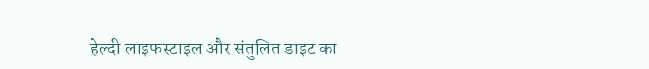हेल्दी लाइफस्टाइल और संतुलित डाइट का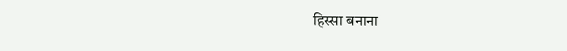हिस्सा बनाना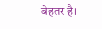बेहतर है।